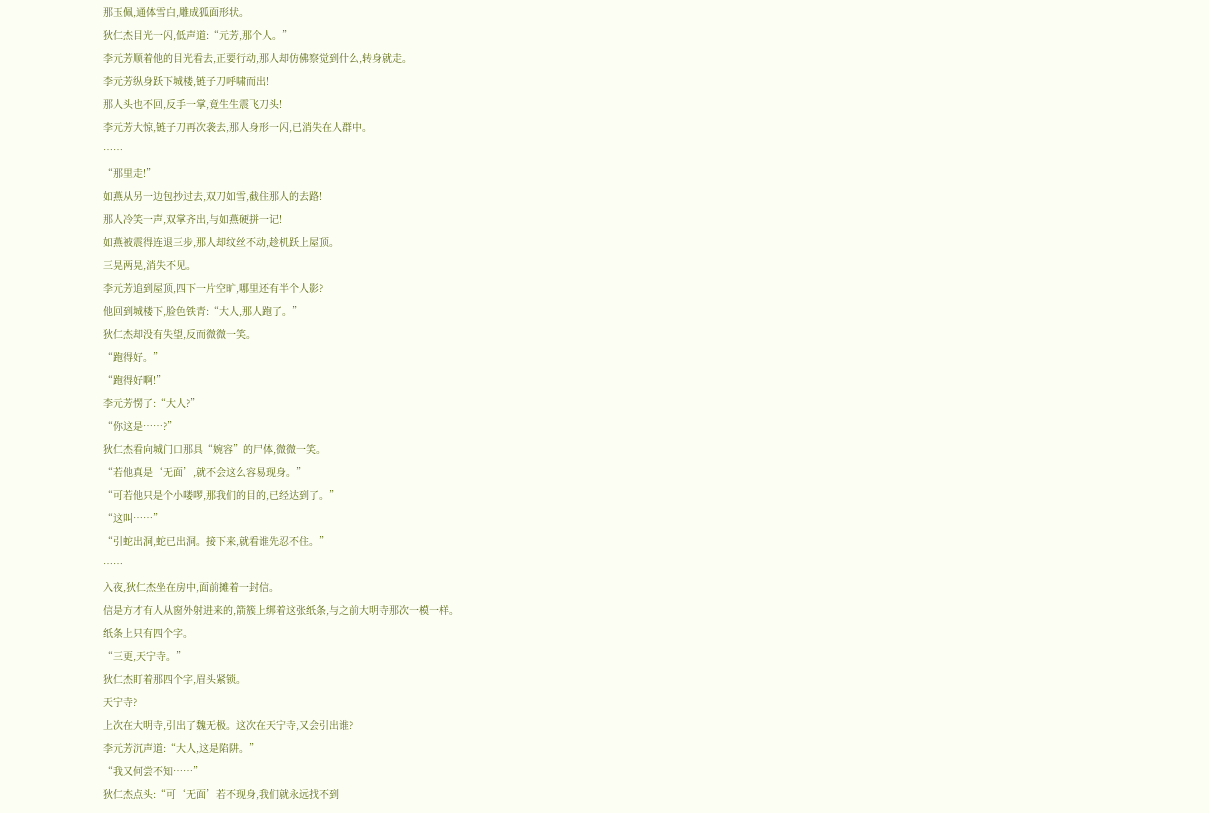那玉佩,通体雪白,雕成狐面形状。
狄仁杰目光一闪,低声道:“元芳,那个人。”
李元芳顺着他的目光看去,正要行动,那人却仿佛察觉到什么,转身就走。
李元芳纵身跃下城楼,链子刀呼啸而出!
那人头也不回,反手一掌,竟生生震飞刀头!
李元芳大惊,链子刀再次袭去,那人身形一闪,已消失在人群中。
……
“那里走!”
如燕从另一边包抄过去,双刀如雪,截住那人的去路!
那人冷笑一声,双掌齐出,与如燕硬拼一记!
如燕被震得连退三步,那人却纹丝不动,趁机跃上屋顶。
三晃两晃,消失不见。
李元芳追到屋顶,四下一片空旷,哪里还有半个人影?
他回到城楼下,脸色铁青:“大人,那人跑了。”
狄仁杰却没有失望,反而微微一笑。
“跑得好。”
“跑得好啊!”
李元芳愣了:“大人?”
“你这是……?”
狄仁杰看向城门口那具“婉容”的尸体,微微一笑。
“若他真是‘无面’,就不会这么容易现身。”
“可若他只是个小喽啰,那我们的目的,已经达到了。”
“这叫……”
“引蛇出洞,蛇已出洞。接下来,就看谁先忍不住。”
……
入夜,狄仁杰坐在房中,面前摊着一封信。
信是方才有人从窗外射进来的,箭簇上绑着这张纸条,与之前大明寺那次一模一样。
纸条上只有四个字。
“三更,天宁寺。”
狄仁杰盯着那四个字,眉头紧锁。
天宁寺?
上次在大明寺,引出了魏无极。这次在天宁寺,又会引出谁?
李元芳沉声道:“大人,这是陷阱。”
“我又何尝不知……”
狄仁杰点头:“可‘无面’若不现身,我们就永远找不到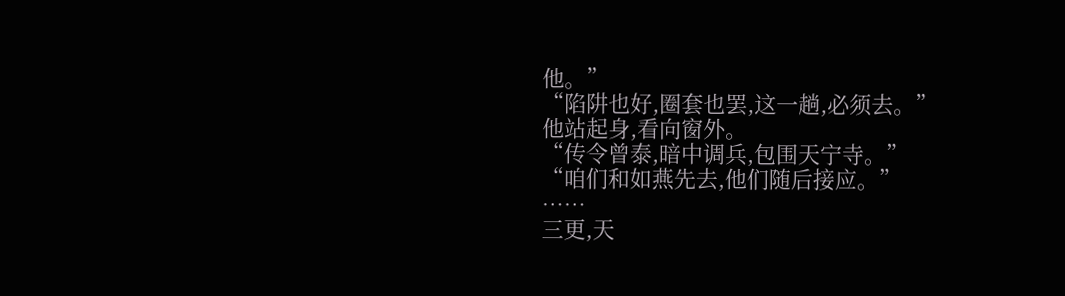他。”
“陷阱也好,圈套也罢,这一趟,必须去。”
他站起身,看向窗外。
“传令曾泰,暗中调兵,包围天宁寺。”
“咱们和如燕先去,他们随后接应。”
……
三更,天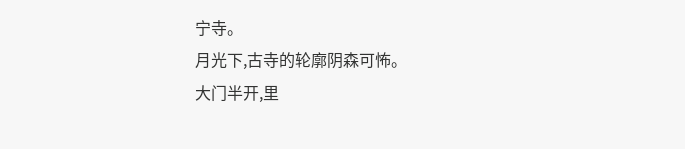宁寺。
月光下,古寺的轮廓阴森可怖。
大门半开,里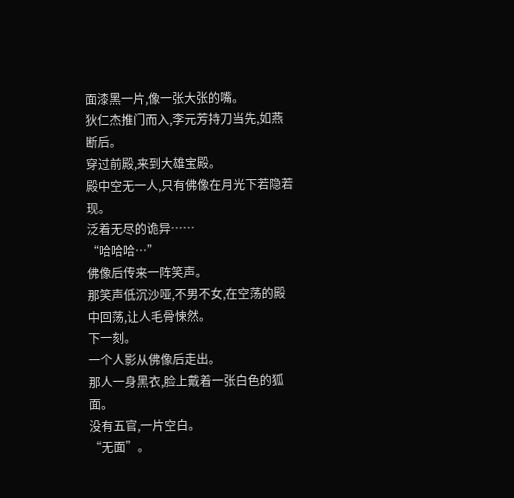面漆黑一片,像一张大张的嘴。
狄仁杰推门而入,李元芳持刀当先,如燕断后。
穿过前殿,来到大雄宝殿。
殿中空无一人,只有佛像在月光下若隐若现。
泛着无尽的诡异……
“哈哈哈…”
佛像后传来一阵笑声。
那笑声低沉沙哑,不男不女,在空荡的殿中回荡,让人毛骨悚然。
下一刻。
一个人影从佛像后走出。
那人一身黑衣,脸上戴着一张白色的狐面。
没有五官,一片空白。
“无面”。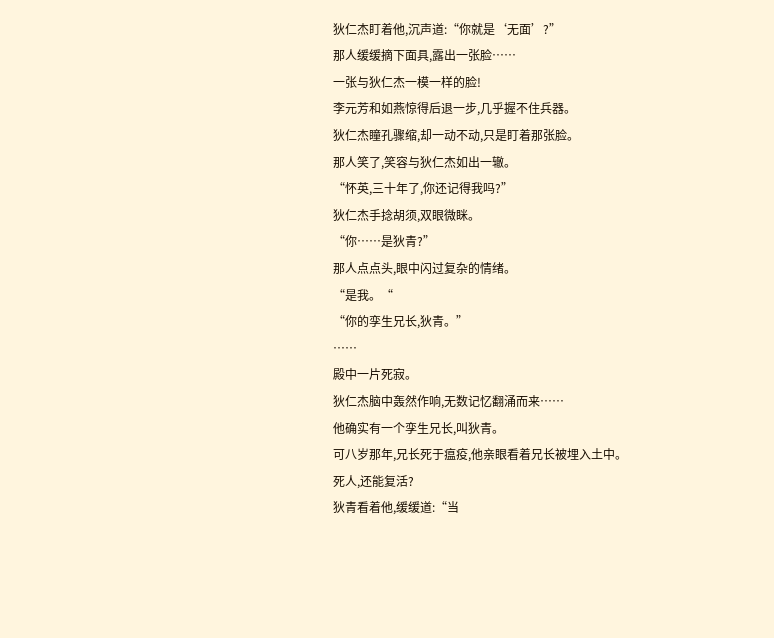狄仁杰盯着他,沉声道:“你就是‘无面’?”
那人缓缓摘下面具,露出一张脸……
一张与狄仁杰一模一样的脸!
李元芳和如燕惊得后退一步,几乎握不住兵器。
狄仁杰瞳孔骤缩,却一动不动,只是盯着那张脸。
那人笑了,笑容与狄仁杰如出一辙。
“怀英,三十年了,你还记得我吗?”
狄仁杰手捻胡须,双眼微眯。
“你……是狄青?”
那人点点头,眼中闪过复杂的情绪。
“是我。“
“你的孪生兄长,狄青。”
……
殿中一片死寂。
狄仁杰脑中轰然作响,无数记忆翻涌而来……
他确实有一个孪生兄长,叫狄青。
可八岁那年,兄长死于瘟疫,他亲眼看着兄长被埋入土中。
死人,还能复活?
狄青看着他,缓缓道:“当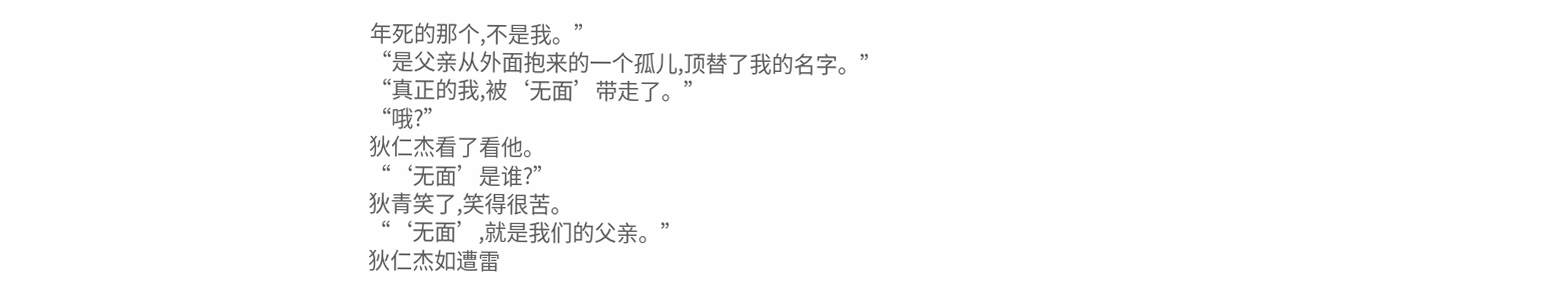年死的那个,不是我。”
“是父亲从外面抱来的一个孤儿,顶替了我的名字。”
“真正的我,被‘无面’带走了。”
“哦?”
狄仁杰看了看他。
“‘无面’是谁?”
狄青笑了,笑得很苦。
“‘无面’,就是我们的父亲。”
狄仁杰如遭雷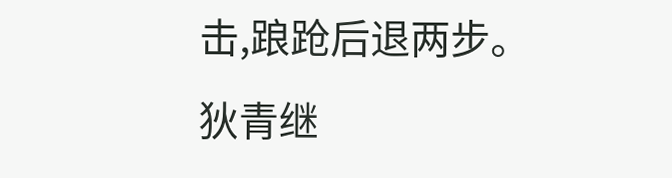击,踉跄后退两步。
狄青继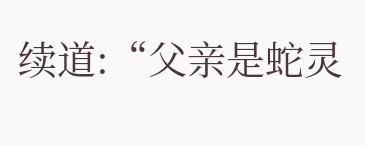续道:“父亲是蛇灵